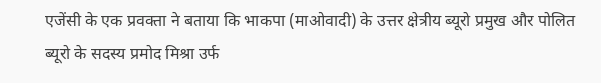एजेंसी के एक प्रवक्ता ने बताया कि भाकपा (माओवादी) के उत्तर क्षेत्रीय ब्यूरो प्रमुख और पोलित ब्यूरो के सदस्य प्रमोद मिश्रा उर्फ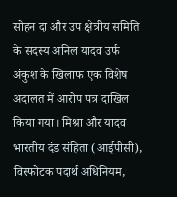सोहन दा और उप क्षेत्रीय समिति के सदस्य अनिल यादव उर्फ अंकुश के खिलाफ एक विशेष अदालत में आरोप पत्र दाखिल किया गया। मिश्रा और यादव भारतीय दंड संहिता (आईपीसी), विस्फोटक पदार्थ अधिनियम,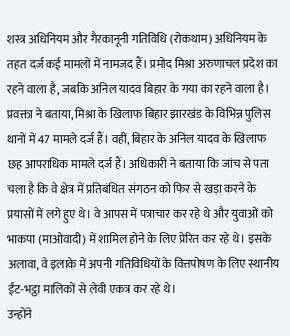शस्त्र अधिनियम और गैरकानूनी गतिविधि (रोकथाम) अधिनियम के तहत दर्ज कई मामलों में नामजद हैं। प्रमोद मिश्रा अरुणाचल प्रदेश का रहने वाला है, जबकि अनिल यादव बिहार के गया का रहने वाला है।
प्रवक्ता ने बताया, मिश्रा के खिलाफ बिहार झारखंड के विभिन्न पुलिस थानों में 47 मामले दर्ज हैं। वहीं, बिहार के अनिल यादव के खिलाफ छह आपराधिक मामले दर्ज हैं। अधिकारी ने बताया कि जांच से पता चला है कि वे क्षेत्र में प्रतिबंधित संगठन को फिर से खड़ा करने के प्रयासों में लगे हुए थे। वे आपस में पत्राचार कर रहे थे और युवाओं को भाकपा (माओवादी) में शामिल होने के लिए प्रेरित कर रहे थे। इसके अलावा, वे इलाके में अपनी गतिविधियों के वित्तपोषण के लिए स्थानीय ईंट-भट्ठा मालिकों से लेवी एकत्र कर रहे थे।
उन्होंने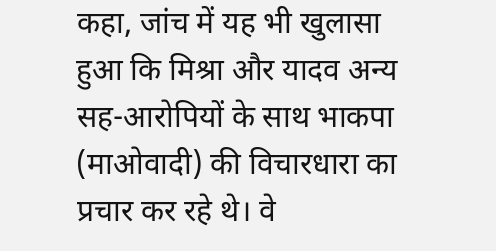कहा, जांच में यह भी खुलासा हुआ कि मिश्रा और यादव अन्य सह-आरोपियों के साथ भाकपा (माओवादी) की विचारधारा का प्रचार कर रहे थे। वे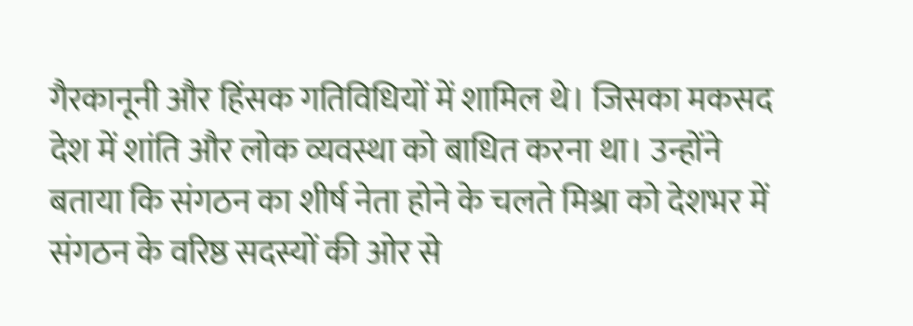गैरकानूनी और हिंसक गतिविधियों में शामिल थे। जिसका मकसद देश में शांति और लोक व्यवस्था को बाधित करना था। उन्होंने बताया कि संगठन का शीर्ष नेता होने के चलते मिश्रा को देशभर में संगठन के वरिष्ठ सदस्यों की ओर से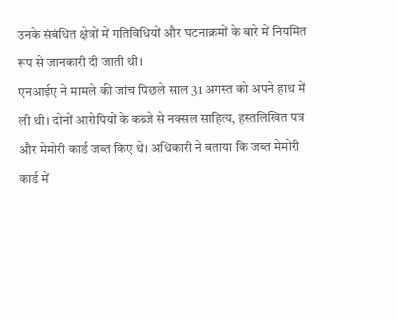उनके संबंधित क्षेत्रों में गतिविधियों और घटनाक्रमों के बारे में नियमित रूप से जानकारी दी जाती थी।
एनआईए ने मामले की जांच पिछले साल 31 अगस्त को अपने हाथ में ली थी। दोनों आरोपियों के कब्जे से नक्सल साहित्य, हस्तलिखित पत्र और मेमोरी कार्ड जब्त किए थे। अधिकारी ने बताया कि जब्त मेमोरी कार्ड में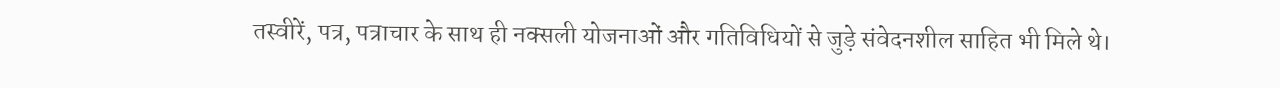तस्वीरें, पत्र, पत्राचार के साथ ही नक्सली योजनाओं और गतिविधियों से जुड़े संवेदनशील साहित भी मिले थे।